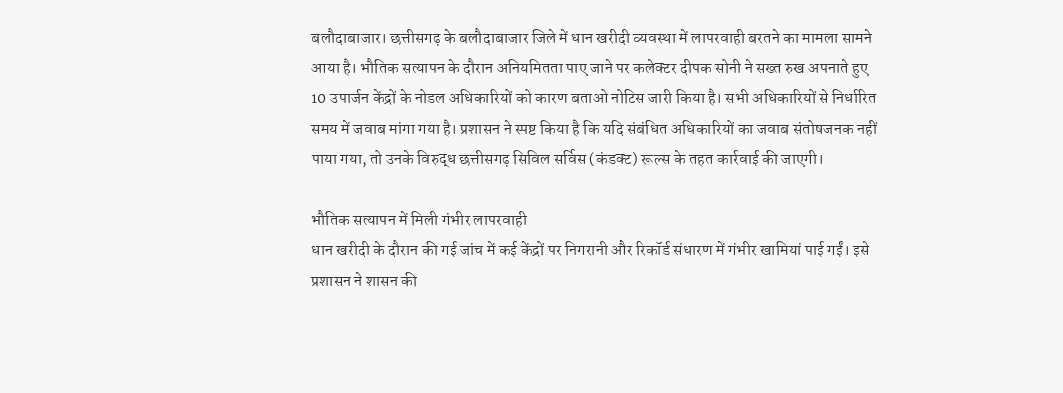बलौदाबाजार। छत्तीसगढ़ के बलौदाबाजार जिले में धान खरीदी व्यवस्था में लापरवाही बरतने का मामला सामने आया है। भौतिक सत्यापन के दौरान अनियमितता पाए जाने पर कलेक्टर दीपक सोनी ने सख्त रुख अपनाते हुए 10 उपार्जन केंद्रों के नोडल अधिकारियों को कारण बताओ नोटिस जारी किया है। सभी अधिकारियों से निर्धारित समय में जवाब मांगा गया है। प्रशासन ने स्पष्ट किया है कि यदि संबंधित अधिकारियों का जवाब संतोषजनक नहीं पाया गया, तो उनके विरुद्ध छत्तीसगढ़ सिविल सर्विस (कंडक्ट) रूल्स के तहत कार्रवाई की जाएगी।

भौतिक सत्यापन में मिली गंभीर लापरवाही
धान खरीदी के दौरान की गई जांच में कई केंद्रों पर निगरानी और रिकॉर्ड संधारण में गंभीर खामियां पाई गईं। इसे प्रशासन ने शासन की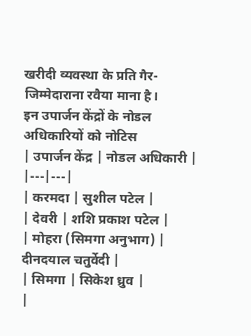खरीदी व्यवस्था के प्रति गैर-जिम्मेदाराना रवैया माना है।
इन उपार्जन केंद्रों के नोडल अधिकारियों को नोटिस
| उपार्जन केंद्र | नोडल अधिकारी |
|---|---|
| करमदा | सुशील पटेल |
| देवरी | शशि प्रकाश पटेल |
| मोहरा (सिमगा अनुभाग) | दीनदयाल चतुर्वेदी |
| सिमगा | सिकेश ध्रुव |
|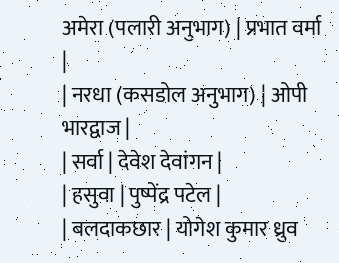अमेरा (पलारी अनुभाग) | प्रभात वर्मा |
| नरधा (कसडोल अनुभाग) | ओपी भारद्वाज |
| सर्वा | देवेश देवांगन |
| हसुवा | पुष्पेंद्र पटेल |
| बलदाकछार | योगेश कुमार ध्रुव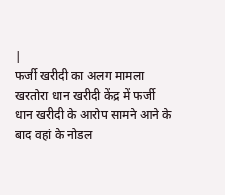|
फर्जी खरीदी का अलग मामला
खरतोरा धान खरीदी केंद्र में फर्जी धान खरीदी के आरोप सामने आने के बाद वहां के नोडल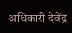अधिकारी देवेंद्र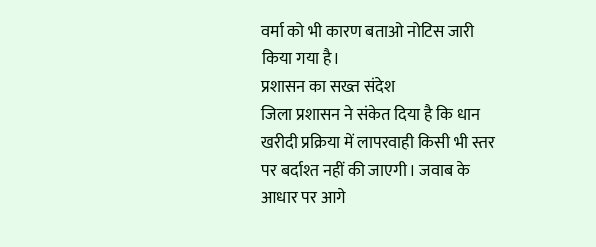वर्मा को भी कारण बताओ नोटिस जारी किया गया है।
प्रशासन का सख्त संदेश
जिला प्रशासन ने संकेत दिया है कि धान खरीदी प्रक्रिया में लापरवाही किसी भी स्तर पर बर्दाश्त नहीं की जाएगी। जवाब के आधार पर आगे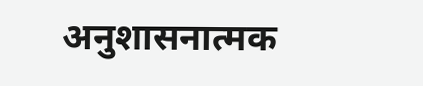अनुशासनात्मक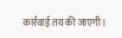कार्रवाई तय की जाएगी।